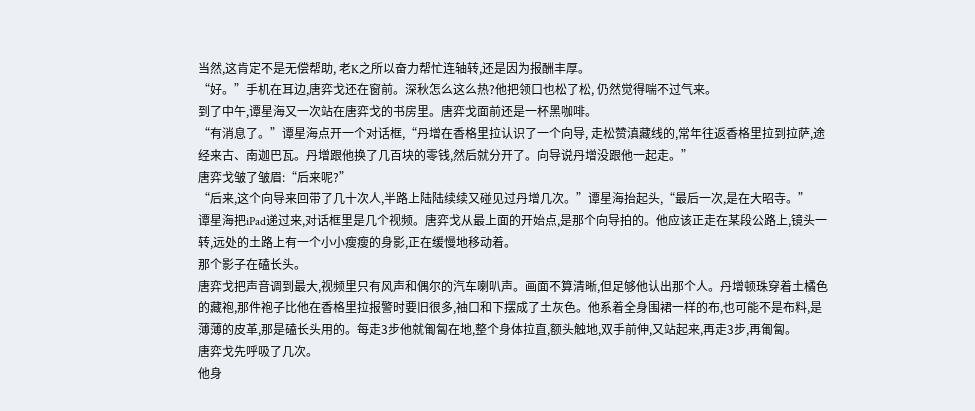当然,这肯定不是无偿帮助, 老K之所以奋力帮忙连轴转,还是因为报酬丰厚。
“好。”手机在耳边,唐弈戈还在窗前。深秋怎么这么热?他把领口也松了松, 仍然觉得喘不过气来。
到了中午,谭星海又一次站在唐弈戈的书房里。唐弈戈面前还是一杯黑咖啡。
“有消息了。”谭星海点开一个对话框,“丹增在香格里拉认识了一个向导, 走松赞滇藏线的,常年往返香格里拉到拉萨,途经来古、南迦巴瓦。丹增跟他换了几百块的零钱,然后就分开了。向导说丹增没跟他一起走。”
唐弈戈皱了皱眉:“后来呢?”
“后来,这个向导来回带了几十次人,半路上陆陆续续又碰见过丹增几次。”谭星海抬起头,“最后一次,是在大昭寺。”
谭星海把iPad递过来,对话框里是几个视频。唐弈戈从最上面的开始点,是那个向导拍的。他应该正走在某段公路上,镜头一转,远处的土路上有一个小小瘦瘦的身影,正在缓慢地移动着。
那个影子在磕长头。
唐弈戈把声音调到最大,视频里只有风声和偶尔的汽车喇叭声。画面不算清晰,但足够他认出那个人。丹增顿珠穿着土橘色的藏袍,那件袍子比他在香格里拉报警时要旧很多,袖口和下摆成了土灰色。他系着全身围裙一样的布,也可能不是布料,是薄薄的皮革,那是磕长头用的。每走3步他就匍匐在地,整个身体拉直,额头触地,双手前伸,又站起来,再走3步,再匍匐。
唐弈戈先呼吸了几次。
他身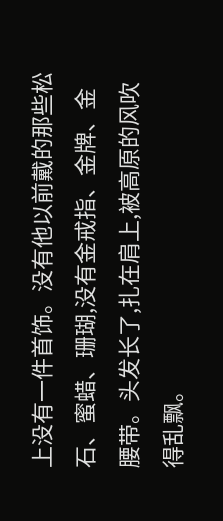上没有一件首饰。没有他以前戴的那些松石、蜜蜡、珊瑚,没有金戒指、金牌、金腰带。头发长了,扎在肩上,被高原的风吹得乱飘。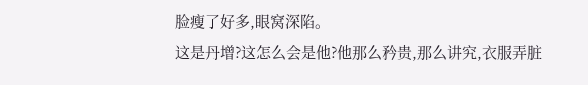脸瘦了好多,眼窝深陷。
这是丹增?这怎么会是他?他那么矜贵,那么讲究,衣服弄脏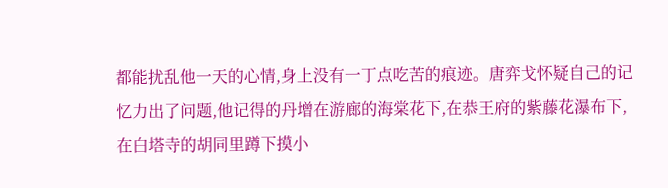都能扰乱他一天的心情,身上没有一丁点吃苦的痕迹。唐弈戈怀疑自己的记忆力出了问题,他记得的丹增在游廊的海棠花下,在恭王府的紫藤花瀑布下,在白塔寺的胡同里蹲下摸小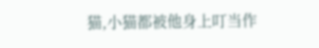猫,小猫都被他身上叮当作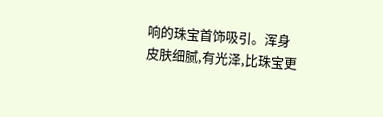响的珠宝首饰吸引。浑身皮肤细腻,有光泽,比珠宝更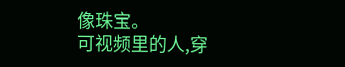像珠宝。
可视频里的人,穿